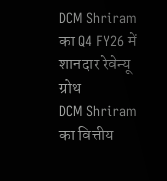DCM Shriram का Q4 FY26 में शानदार रेवेन्यू ग्रोथ
DCM Shriram का वित्तीय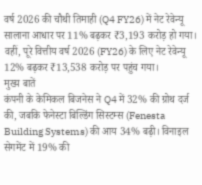वर्ष 2026 की चौथी तिमाही (Q4 FY26) में नेट रेवेन्यू सालाना आधार पर 11% बढ़कर ₹3,193 करोड़ हो गया। वहीं, पूरे वित्तीय वर्ष 2026 (FY26) के लिए नेट रेवेन्यू 12% बढ़कर ₹13,538 करोड़ पर पहुंच गया।
मुख्य बातें
कंपनी के केमिकल बिजनेस ने Q4 में 32% की ग्रोथ दर्ज की, जबकि फेनेस्टा बिल्डिंग सिस्टम्स (Fenesta Building Systems) की आय 34% बढ़ी। विनाइल सेगमेंट में 19% की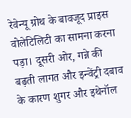रेवेन्यू ग्रोथ के बावजूद प्राइस वोलेटिलिटी का सामना करना पड़ा। दूसरी ओर, गन्ने की बढ़ती लागत और इन्वेंट्री दबाव के कारण शुगर और इथेनॉल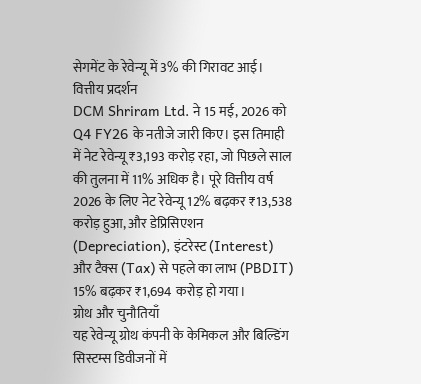सेगमेंट के रेवेन्यू में 3% की गिरावट आई।
वित्तीय प्रदर्शन
DCM Shriram Ltd. ने 15 मई, 2026 को Q4 FY26 के नतीजे जारी किए। इस तिमाही में नेट रेवेन्यू ₹3,193 करोड़ रहा, जो पिछले साल की तुलना में 11% अधिक है। पूरे वित्तीय वर्ष 2026 के लिए नेट रेवेन्यू 12% बढ़कर ₹13,538 करोड़ हुआ, और डेप्रिसिएशन (Depreciation), इंटरेस्ट (Interest) और टैक्स (Tax) से पहले का लाभ (PBDIT) 15% बढ़कर ₹1,694 करोड़ हो गया।
ग्रोथ और चुनौतियाँ
यह रेवेन्यू ग्रोथ कंपनी के केमिकल और बिल्डिंग सिस्टम्स डिवीजनों में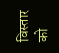विस्तार को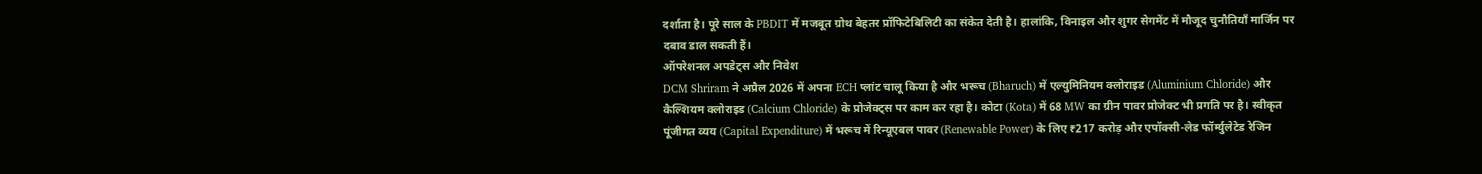दर्शाता है। पूरे साल के PBDIT में मजबूत ग्रोथ बेहतर प्रॉफिटेबिलिटी का संकेत देती है। हालांकि, विनाइल और शुगर सेगमेंट में मौजूद चुनौतियाँ मार्जिन पर दबाव डाल सकती हैं।
ऑपरेशनल अपडेट्स और निवेश
DCM Shriram ने अप्रैल 2026 में अपना ECH प्लांट चालू किया है और भरूच (Bharuch) में एल्युमिनियम क्लोराइड (Aluminium Chloride) और कैल्शियम क्लोराइड (Calcium Chloride) के प्रोजेक्ट्स पर काम कर रहा है। कोटा (Kota) में 68 MW का ग्रीन पावर प्रोजेक्ट भी प्रगति पर है। स्वीकृत पूंजीगत व्यय (Capital Expenditure) में भरूच में रिन्यूएबल पावर (Renewable Power) के लिए ₹217 करोड़ और एपॉक्सी-लेड फॉर्म्युलेटेड रेजिन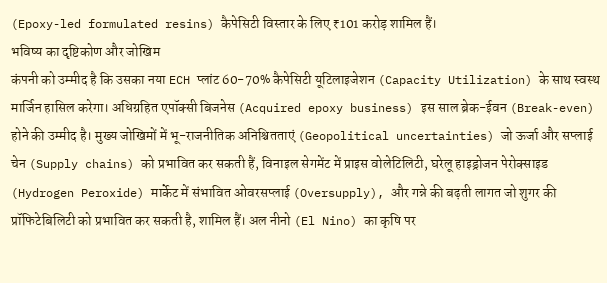(Epoxy-led formulated resins) कैपेसिटी विस्तार के लिए ₹101 करोड़ शामिल हैं।
भविष्य का दृष्टिकोण और जोखिम
कंपनी को उम्मीद है कि उसका नया ECH प्लांट 60-70% कैपेसिटी यूटिलाइजेशन (Capacity Utilization) के साथ स्वस्थ मार्जिन हासिल करेगा। अधिग्रहित एपॉक्सी बिजनेस (Acquired epoxy business) इस साल ब्रेक-ईवन (Break-even) होने की उम्मीद है। मुख्य जोखिमों में भू-राजनीतिक अनिश्चितताएं (Geopolitical uncertainties) जो ऊर्जा और सप्लाई चेन (Supply chains) को प्रभावित कर सकती हैं, विनाइल सेगमेंट में प्राइस वोलेटिलिटी, घरेलू हाइड्रोजन पेरोक्साइड (Hydrogen Peroxide) मार्केट में संभावित ओवरसप्लाई (Oversupply), और गन्ने की बढ़ती लागत जो शुगर की प्रॉफिटेबिलिटी को प्रभावित कर सकती है, शामिल हैं। अल नीनो (El Nino) का कृषि पर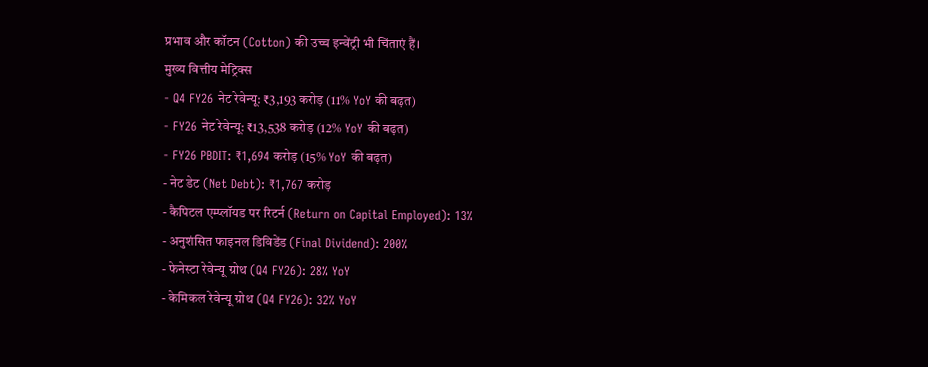प्रभाव और कॉटन (Cotton) की उच्च इन्वेंट्री भी चिंताएं हैं।
मुख्य वित्तीय मेट्रिक्स
- Q4 FY26 नेट रेवेन्यू: ₹3,193 करोड़ (11% YoY की बढ़त)
- FY26 नेट रेवेन्यू: ₹13,538 करोड़ (12% YoY की बढ़त)
- FY26 PBDIT: ₹1,694 करोड़ (15% YoY की बढ़त)
- नेट डेट (Net Debt): ₹1,767 करोड़
- कैपिटल एम्प्लॉयड पर रिटर्न (Return on Capital Employed): 13%
- अनुशंसित फाइनल डिविडेंड (Final Dividend): 200%
- फेनेस्टा रेवेन्यू ग्रोथ (Q4 FY26): 28% YoY
- केमिकल रेवेन्यू ग्रोथ (Q4 FY26): 32% YoY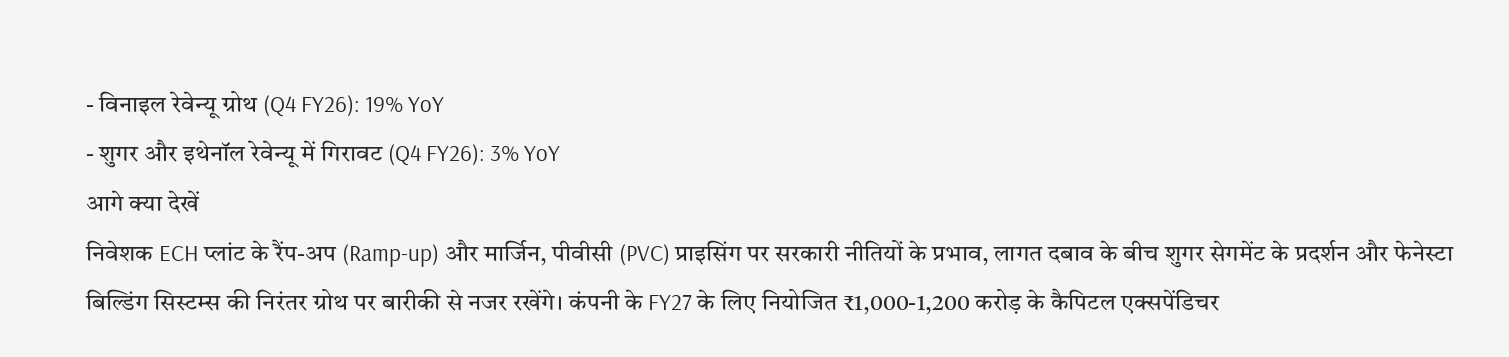- विनाइल रेवेन्यू ग्रोथ (Q4 FY26): 19% YoY
- शुगर और इथेनॉल रेवेन्यू में गिरावट (Q4 FY26): 3% YoY
आगे क्या देखें
निवेशक ECH प्लांट के रैंप-अप (Ramp-up) और मार्जिन, पीवीसी (PVC) प्राइसिंग पर सरकारी नीतियों के प्रभाव, लागत दबाव के बीच शुगर सेगमेंट के प्रदर्शन और फेनेस्टा बिल्डिंग सिस्टम्स की निरंतर ग्रोथ पर बारीकी से नजर रखेंगे। कंपनी के FY27 के लिए नियोजित ₹1,000-1,200 करोड़ के कैपिटल एक्सपेंडिचर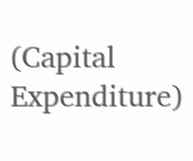(Capital Expenditure)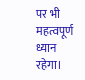पर भी महत्वपूर्ण ध्यान रहेगा।